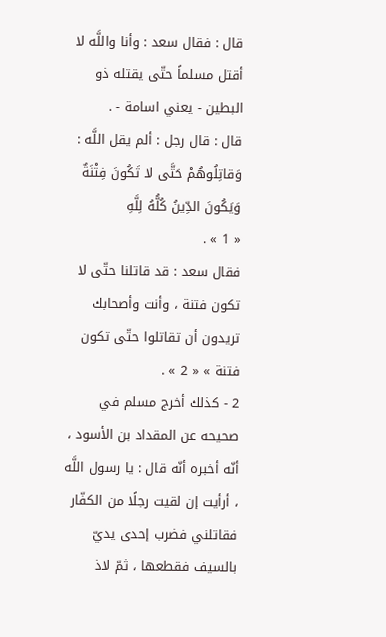قال : فقال سعد : وأنا واللَّه لا أقتل مسلماً حتّى يقتله ذو البطين - يعني اسامة - .
قال : قال رجل : ألم يقل اللَّه :
وَقاتِلُوهُمْ حَتَّى لا تَكُونَ فِتْنَةٌ وَيَكُونَ الدِّينُ كُلُّهُ لِلَّهِ
« 1 » .
فقال سعد : قد قاتلنا حتّى لا تكون فتنة ، وأنت وأصحابك تريدون أن تقاتلوا حتّى تكون فتنة » « 2 » .
2 - كذلك أخرج مسلم في صحيحه عن المقداد بن الأسود ، أنّه أخبره أنّه قال : يا رسول اللَّه ، أرأيت إن لقيت رجلًا من الكفّار فقاتلني فضرب إحدى يديّ بالسيف فقطعها ، ثمّ لاذ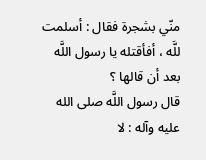منّي بشجرة فقال : أسلمت للَّه ، أفأقتله يا رسول اللَّه بعد أن قالها ؟
قال رسول اللَّه صلى الله عليه وآله : لا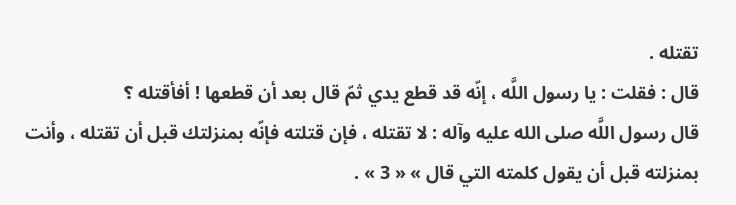تقتله .
قال : فقلت : يا رسول اللَّه ، إنّه قد قطع يدي ثمّ قال بعد أن قطعها ! أفأقتله ؟
قال رسول اللَّه صلى الله عليه وآله : لا تقتله ، فإن قتلته فإنّه بمنزلتك قبل أن تقتله ، وأنت بمنزلته قبل أن يقول كلمته التي قال » « 3 » .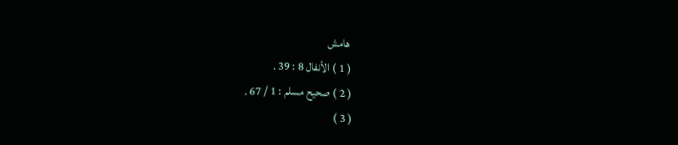هامش
( 1 ) الأنفال 8 : 39 .
( 2 ) صحيح مسلم : 1 / 67 .
( 3 )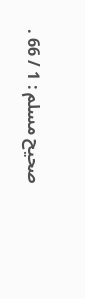صحيح مسلم : 1 / 66 .